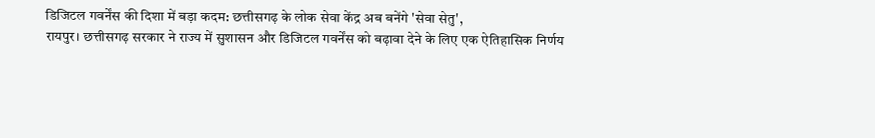डिजिटल गवर्नेंस की दिशा में बड़ा कदम: छत्तीसगढ़ के लोक सेवा केंद्र अब बनेंगे 'सेवा सेतु',
रायपुर। छत्तीसगढ़ सरकार ने राज्य में सुशासन और डिजिटल गवर्नेंस को बढ़ावा देने के लिए एक ऐतिहासिक निर्णय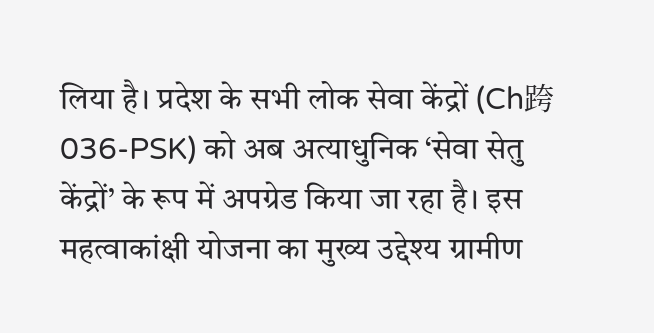लिया है। प्रदेश के सभी लोक सेवा केंद्रों (Ch跨036-PSK) को अब अत्याधुनिक ‘सेवा सेतु केंद्रों’ के रूप में अपग्रेड किया जा रहा है। इस महत्वाकांक्षी योजना का मुख्य उद्देश्य ग्रामीण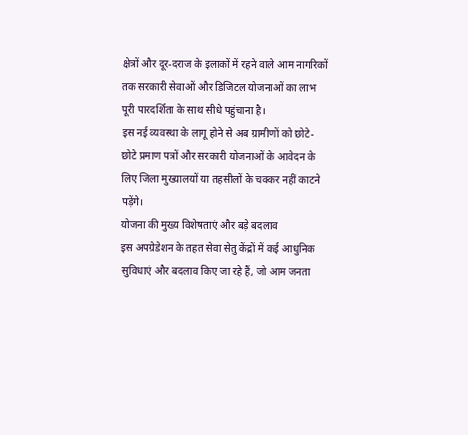क्षेत्रों और दूर-दराज के इलाकों में रहने वाले आम नागरिकों तक सरकारी सेवाओं और डिजिटल योजनाओं का लाभ पूरी पारदर्शिता के साथ सीधे पहुंचाना है।
इस नई व्यवस्था के लागू होने से अब ग्रामीणों को छोटे-छोटे प्रमाण पत्रों और सरकारी योजनाओं के आवेदन के लिए जिला मुख्यालयों या तहसीलों के चक्कर नहीं काटने पड़ेंगे।
योजना की मुख्य विशेषताएं और बड़े बदलाव
इस अपग्रेडेशन के तहत सेवा सेतु केंद्रों में कई आधुनिक सुविधाएं और बदलाव किए जा रहे हैं, जो आम जनता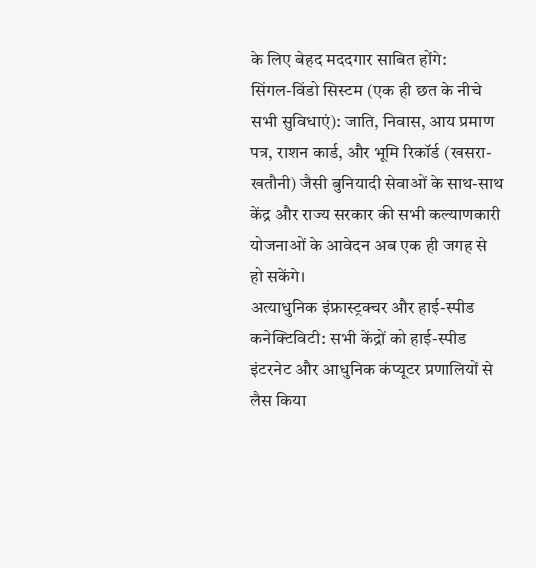के लिए बेहद मददगार साबित होंगे:
सिंगल-विंडो सिस्टम (एक ही छत के नीचे सभी सुविधाएं): जाति, निवास, आय प्रमाण पत्र, राशन कार्ड, और भूमि रिकॉर्ड (खसरा-खतौनी) जैसी बुनियादी सेवाओं के साथ-साथ केंद्र और राज्य सरकार की सभी कल्याणकारी योजनाओं के आवेदन अब एक ही जगह से हो सकेंगे।
अत्याधुनिक इंफ्रास्ट्रक्चर और हाई-स्पीड कनेक्टिविटी: सभी केंद्रों को हाई-स्पीड इंटरनेट और आधुनिक कंप्यूटर प्रणालियों से लैस किया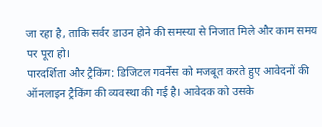जा रहा है, ताकि सर्वर डाउन होने की समस्या से निजात मिले और काम समय पर पूरा हो।
पारदर्शिता और ट्रैकिंग: डिजिटल गवर्नेंस को मजबूत करते हुए आवेदनों की ऑनलाइन ट्रैकिंग की व्यवस्था की गई है। आवेदक को उसके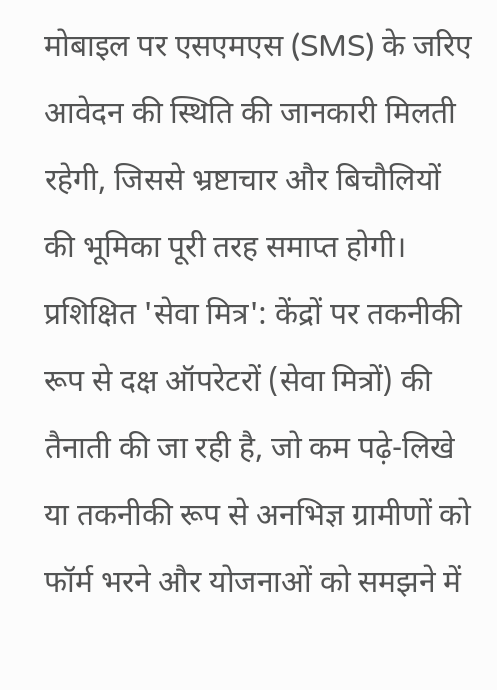मोबाइल पर एसएमएस (SMS) के जरिए आवेदन की स्थिति की जानकारी मिलती रहेगी, जिससे भ्रष्टाचार और बिचौलियों की भूमिका पूरी तरह समाप्त होगी।
प्रशिक्षित 'सेवा मित्र': केंद्रों पर तकनीकी रूप से दक्ष ऑपरेटरों (सेवा मित्रों) की तैनाती की जा रही है, जो कम पढ़े-लिखे या तकनीकी रूप से अनभिज्ञ ग्रामीणों को फॉर्म भरने और योजनाओं को समझने में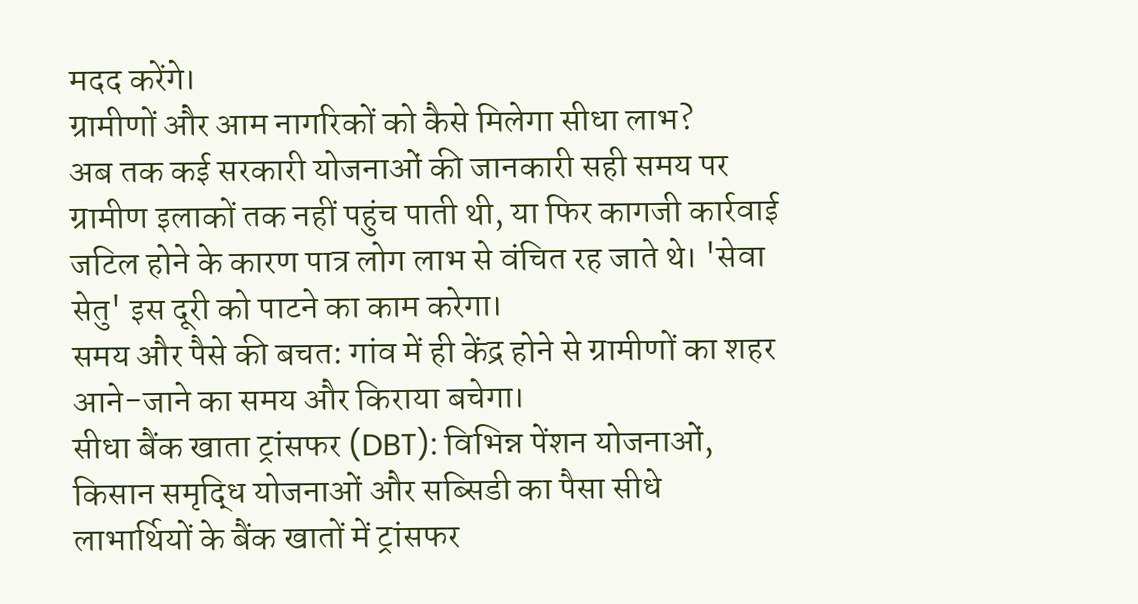मदद करेंगे।
ग्रामीणों और आम नागरिकों को कैसे मिलेगा सीधा लाभ?
अब तक कई सरकारी योजनाओं की जानकारी सही समय पर ग्रामीण इलाकों तक नहीं पहुंच पाती थी, या फिर कागजी कार्रवाई जटिल होने के कारण पात्र लोग लाभ से वंचित रह जाते थे। 'सेवा सेतु' इस दूरी को पाटने का काम करेगा।
समय और पैसे की बचत: गांव में ही केंद्र होने से ग्रामीणों का शहर आने-जाने का समय और किराया बचेगा।
सीधा बैंक खाता ट्रांसफर (DBT): विभिन्न पेंशन योजनाओं, किसान समृद्धि योजनाओं और सब्सिडी का पैसा सीधे लाभार्थियों के बैंक खातों में ट्रांसफर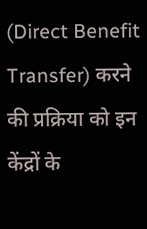(Direct Benefit Transfer) करने की प्रक्रिया को इन केंद्रों के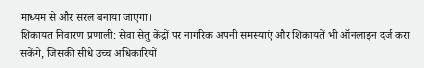माध्यम से और सरल बनाया जाएगा।
शिकायत निवारण प्रणाली: सेवा सेतु केंद्रों पर नागरिक अपनी समस्याएं और शिकायतें भी ऑनलाइन दर्ज करा सकेंगे, जिसकी सीधे उच्च अधिकारियों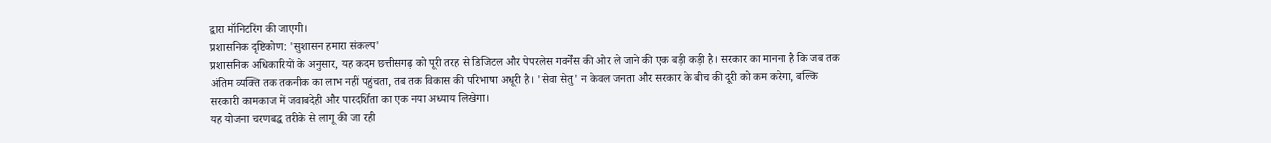द्वारा मॉनिटरिंग की जाएगी।
प्रशासनिक दृष्टिकोण: 'सुशासन हमारा संकल्प'
प्रशासनिक अधिकारियों के अनुसार, यह कदम छत्तीसगढ़ को पूरी तरह से डिजिटल और पेपरलेस गवर्नेंस की ओर ले जाने की एक बड़ी कड़ी है। सरकार का मानना है कि जब तक अंतिम व्यक्ति तक तकनीक का लाभ नहीं पहुंचता, तब तक विकास की परिभाषा अधूरी है। 'सेवा सेतु' न केवल जनता और सरकार के बीच की दूरी को कम करेगा, बल्कि सरकारी कामकाज में जवाबदेही और पारदर्शिता का एक नया अध्याय लिखेगा।
यह योजना चरणबद्ध तरीके से लागू की जा रही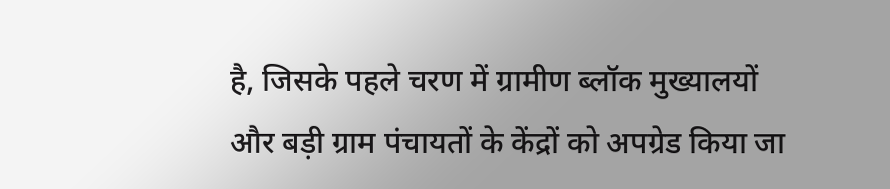है, जिसके पहले चरण में ग्रामीण ब्लॉक मुख्यालयों और बड़ी ग्राम पंचायतों के केंद्रों को अपग्रेड किया जा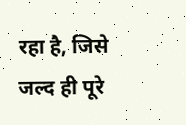रहा है, जिसे जल्द ही पूरे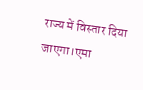राज्य में विस्तार दिया जाएगा।एमा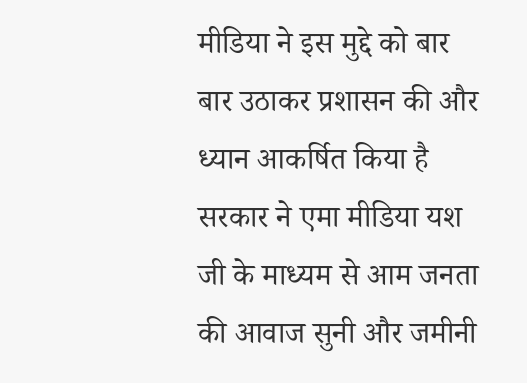मीडिया ने इस मुद्दे को बार बार उठाकर प्रशासन की और ध्यान आकर्षित किया है सरकार ने एमा मीडिया यश जी के माध्यम से आम जनता की आवाज सुनी और जमीनी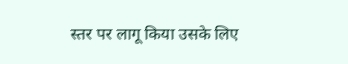स्तर पर लागू किया उसके लिए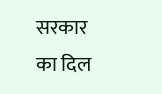सरकार का दिल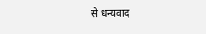से धन्यवाद